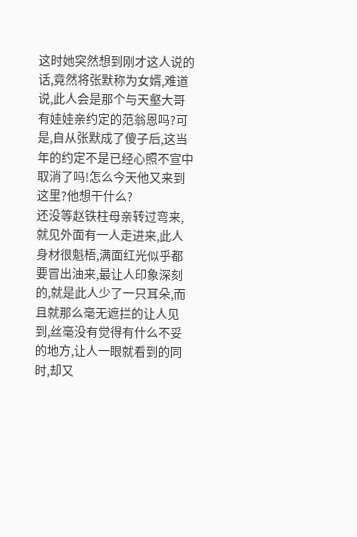这时她突然想到刚才这人说的话,竟然将张默称为女婿,难道说,此人会是那个与天壑大哥有娃娃亲约定的范翁恩吗?可是,自从张默成了傻子后,这当年的约定不是已经心照不宣中取消了吗!怎么今天他又来到这里?他想干什么?
还没等赵铁柱母亲转过弯来,就见外面有一人走进来,此人身材很魁梧,满面红光似乎都要冒出油来,最让人印象深刻的,就是此人少了一只耳朵,而且就那么毫无遮拦的让人见到,丝毫没有觉得有什么不妥的地方,让人一眼就看到的同时,却又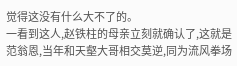觉得这没有什么大不了的。
一看到这人,赵铁柱的母亲立刻就确认了,这就是范翁恩,当年和天壑大哥相交莫逆,同为流风拳场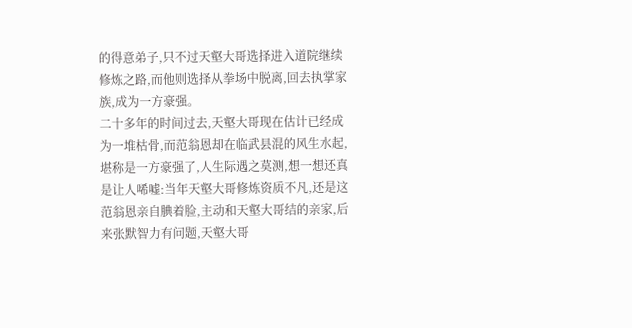的得意弟子,只不过天壑大哥选择进入道院继续修炼之路,而他则选择从拳场中脱离,回去执掌家族,成为一方豪强。
二十多年的时间过去,天壑大哥现在估计已经成为一堆枯骨,而范翁恩却在临武县混的风生水起,堪称是一方豪强了,人生际遇之莫测,想一想还真是让人唏嘘:当年天壑大哥修炼资质不凡,还是这范翁恩亲自腆着脸,主动和天壑大哥结的亲家,后来张默智力有问题,天壑大哥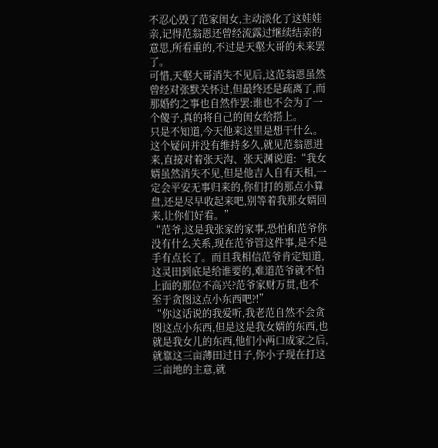不忍心毁了范家闺女,主动淡化了这娃娃亲,记得范翁恩还曾经流露过继续结亲的意思,所看重的,不过是天壑大哥的未来罢了。
可惜,天壑大哥消失不见后,这范翁恩虽然曾经对张默关怀过,但最终还是疏离了,而那婚约之事也自然作罢:谁也不会为了一个傻子,真的将自己的闺女给搭上。
只是不知道,今天他来这里是想干什么。
这个疑问并没有维持多久,就见范翁恩进来,直接对着张天沟、张天渊说道:“我女婿虽然消失不见,但是他吉人自有天相,一定会平安无事归来的,你们打的那点小算盘,还是尽早收起来吧,别等着我那女婿回来,让你们好看。”
“范爷,这是我张家的家事,恐怕和范爷你没有什么关系,现在范爷管这件事,是不是手有点长了。而且我相信范爷肯定知道,这灵田到底是给谁要的,难道范爷就不怕上面的那位不高兴?范爷家财万贯,也不至于贪图这点小东西吧?!”
“你这话说的我爱听,我老范自然不会贪图这点小东西,但是这是我女婿的东西,也就是我女儿的东西,他们小两口成家之后,就靠这三亩薄田过日子,你小子现在打这三亩地的主意,就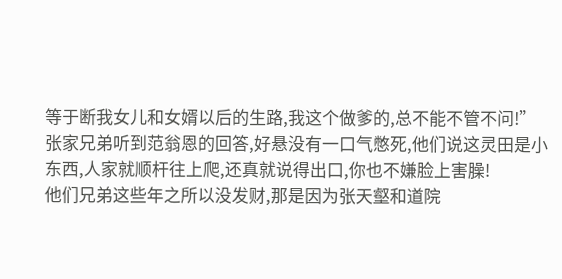等于断我女儿和女婿以后的生路,我这个做爹的,总不能不管不问!”
张家兄弟听到范翁恩的回答,好悬没有一口气憋死,他们说这灵田是小东西,人家就顺杆往上爬,还真就说得出口,你也不嫌脸上害臊!
他们兄弟这些年之所以没发财,那是因为张天壑和道院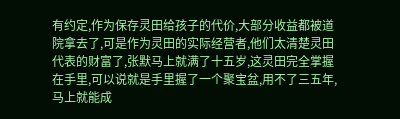有约定,作为保存灵田给孩子的代价,大部分收益都被道院拿去了,可是作为灵田的实际经营者,他们太清楚灵田代表的财富了,张默马上就满了十五岁,这灵田完全掌握在手里,可以说就是手里握了一个聚宝盆,用不了三五年,马上就能成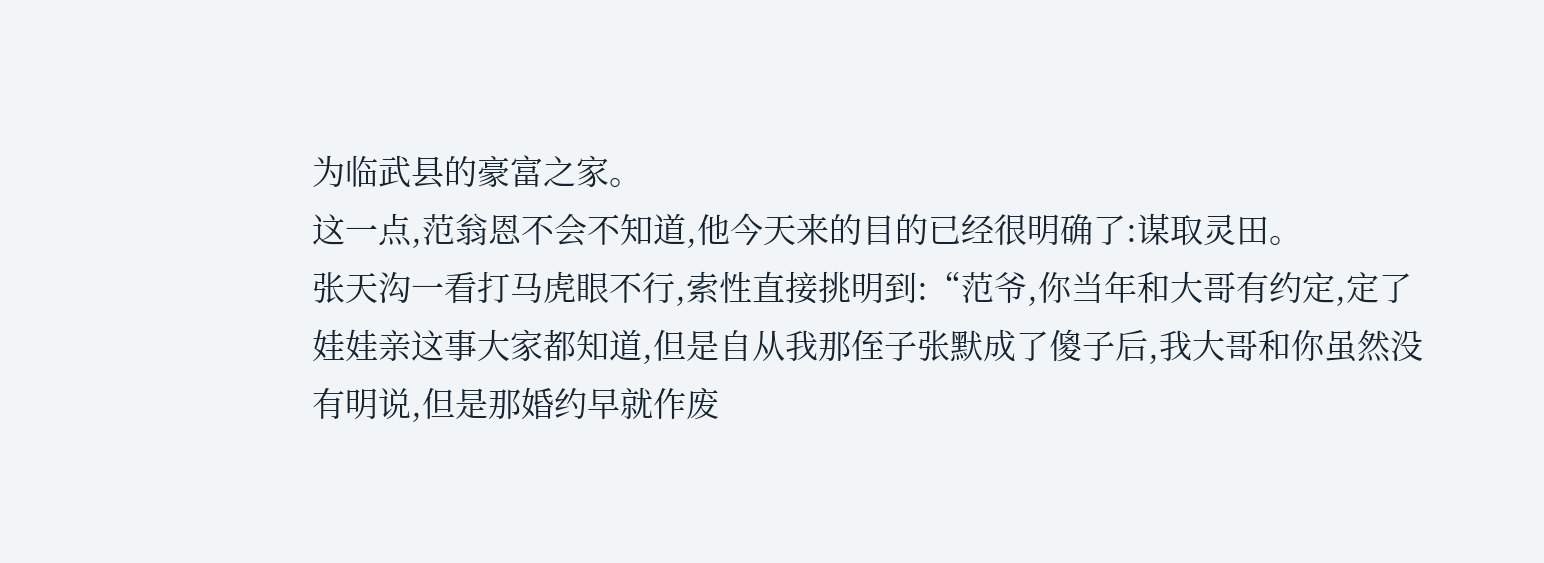为临武县的豪富之家。
这一点,范翁恩不会不知道,他今天来的目的已经很明确了:谋取灵田。
张天沟一看打马虎眼不行,索性直接挑明到:“范爷,你当年和大哥有约定,定了娃娃亲这事大家都知道,但是自从我那侄子张默成了傻子后,我大哥和你虽然没有明说,但是那婚约早就作废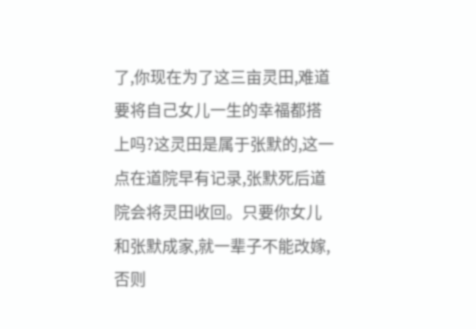了,你现在为了这三亩灵田,难道要将自己女儿一生的幸福都搭上吗?这灵田是属于张默的,这一点在道院早有记录,张默死后道院会将灵田收回。只要你女儿和张默成家,就一辈子不能改嫁,否则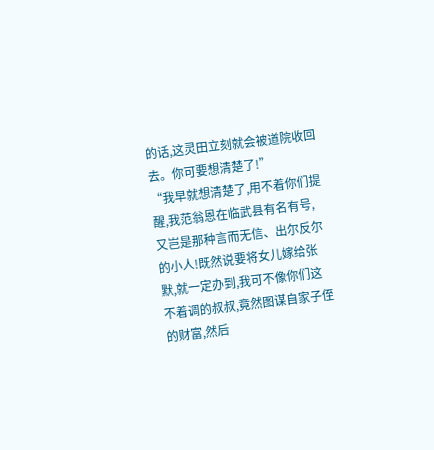的话,这灵田立刻就会被道院收回去。你可要想清楚了!”
“我早就想清楚了,用不着你们提醒,我范翁恩在临武县有名有号,又岂是那种言而无信、出尔反尔的小人!既然说要将女儿嫁给张默,就一定办到,我可不像你们这不着调的叔叔,竟然图谋自家子侄的财富,然后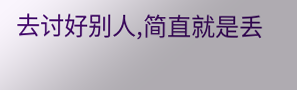去讨好别人,简直就是丢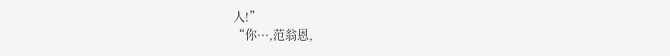人!”
“你···,范翁恩,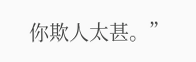你欺人太甚。”